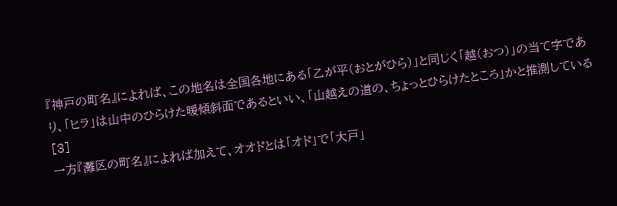『神戸の町名』によれば、この地名は全国各地にある「乙が平(おとがひら)」と同じく「越(おつ)」の当て字であり、「ヒラ」は山中のひらけた暖傾斜面であるといい、「山越えの道の、ちょっとひらけたところ」かと推測している[3]
一方『灘区の町名』によれば加えて、オオドとは「オド」で「大戸」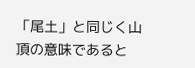「尾土」と同じく山頂の意味であると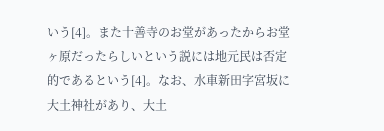いう[4]。また十善寺のお堂があったからお堂ヶ原だったらしいという説には地元民は否定的であるという[4]。なお、水車新田字宮坂に大土神社があり、大土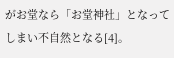がお堂なら「お堂神社」となってしまい不自然となる[4]。